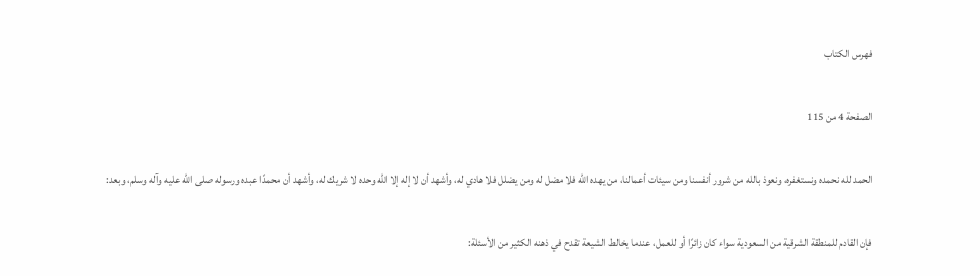فهرس الكتاب

الصفحة 4 من 115

الحمد لله نحمده ونستغفره، ونعوذ بالله من شرور أنفسنا ومن سيئات أعمالنا، من يهده الله فلا مضل له ومن يضلل فلا هادي له، وأشهد أن لا إله إلا الله وحده لا شريك له، وأشهد أن محمدًا عبده ورسوله صلى الله عليه وآله وسلم، وبعد:

فإن القادم للمنطقة الشرقية من السعودية سواء كان زائرًا أو للعمل، عندما يخالط الشيعة تقدح في ذهنه الكثير من الأسئلة: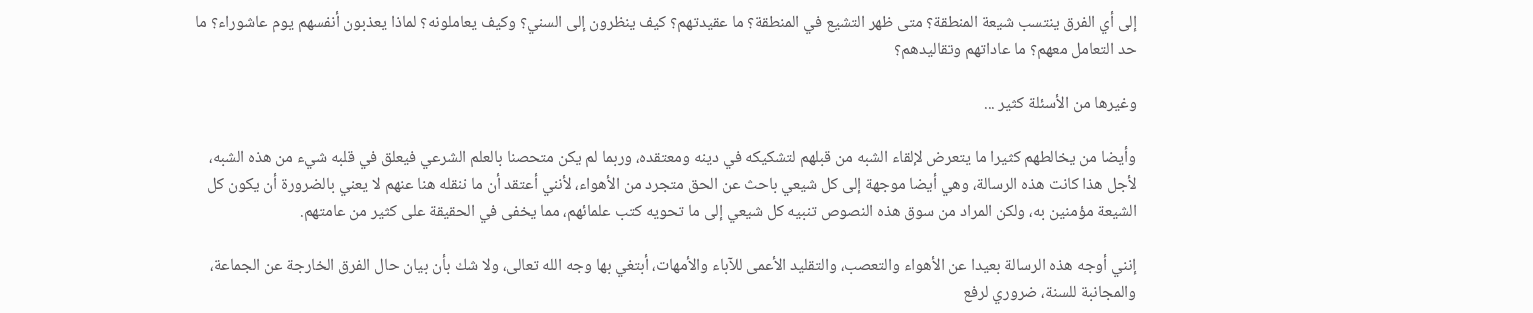إلى أي الفرق ينتسب شيعة المنطقة؟ متى ظهر التشيع في المنطقة؟ ما عقيدتهم؟ كيف ينظرون إلى السني؟ وكيف يعاملونه؟ لماذا يعذبون أنفسهم يوم عاشوراء؟ ما حد التعامل معهم؟ ما عاداتهم وتقاليدهم؟

وغيرها من الأسئلة كثير ...

وأيضا من يخالطهم كثيرا ما يتعرض لإلقاء الشبه من قبلهم لتشكيكه في دينه ومعتقده، وربما لم يكن متحصنا بالعلم الشرعي فيعلق في قلبه شيء من هذه الشبه، لأجل هذا كانت هذه الرسالة، وهي أيضا موجهة إلى كل شيعي باحث عن الحق متجرد من الأهواء، لأنني أعتقد أن ما ننقله هنا عنهم لا يعني بالضرورة أن يكون كل الشيعة مؤمنين به، ولكن المراد من سوق هذه النصوص تنبيه كل شيعي إلى ما تحويه كتب علمائهم، مما يخفى في الحقيقة على كثير من عامتهم.

إنني أوجه هذه الرسالة بعيدا عن الأهواء والتعصب، والتقليد الأعمى للآباء والأمهات، أبتغي بها وجه الله تعالى، ولا شك بأن بيان حال الفرق الخارجة عن الجماعة، والمجانبة للسنة، ضروري لرفع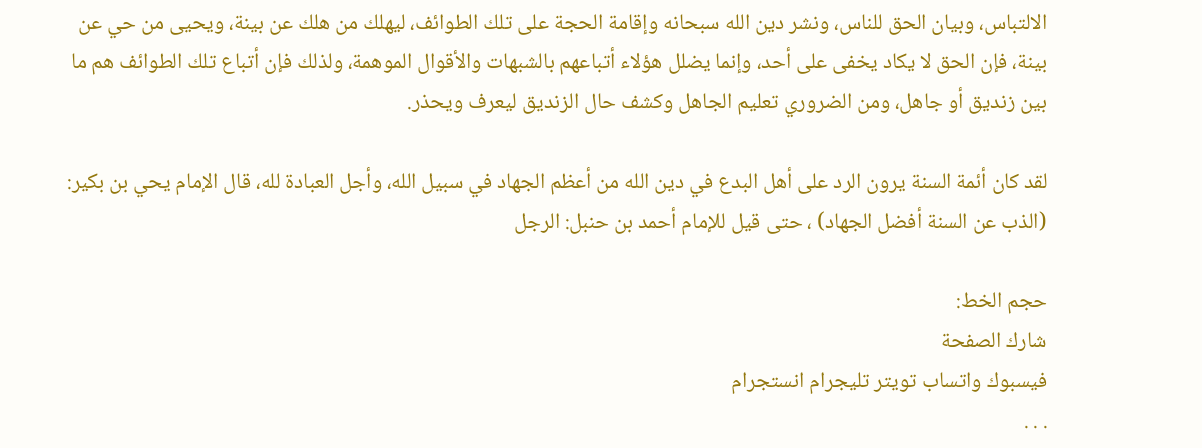الالتباس، وبيان الحق للناس، ونشر دين الله سبحانه وإقامة الحجة على تلك الطوائف، ليهلك من هلك عن بينة، ويحيى من حي عن بينة، فإن الحق لا يكاد يخفى على أحد، وإنما يضلل هؤلاء أتباعهم بالشبهات والأقوال الموهمة، ولذلك فإن أتباع تلك الطوائف هم ما بين زنديق أو جاهل، ومن الضروري تعليم الجاهل وكشف حال الزنديق ليعرف ويحذر.

لقد كان أئمة السنة يرون الرد على أهل البدع في دين الله من أعظم الجهاد في سبيل الله، وأجل العبادة لله، قال الإمام يحي بن بكير: (الذب عن السنة أفضل الجهاد) ، حتى قيل للإمام أحمد بن حنبل: الرجل

حجم الخط:
شارك الصفحة
فيسبوك واتساب تويتر تليجرام انستجرام
. . .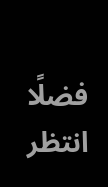فضلًا انتظر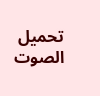تحميل الصوت